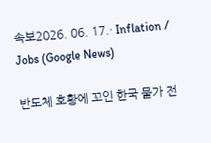속보2026. 06. 17.· Inflation / Jobs (Google News)

반도체 호황에 꼬인 한국 물가 전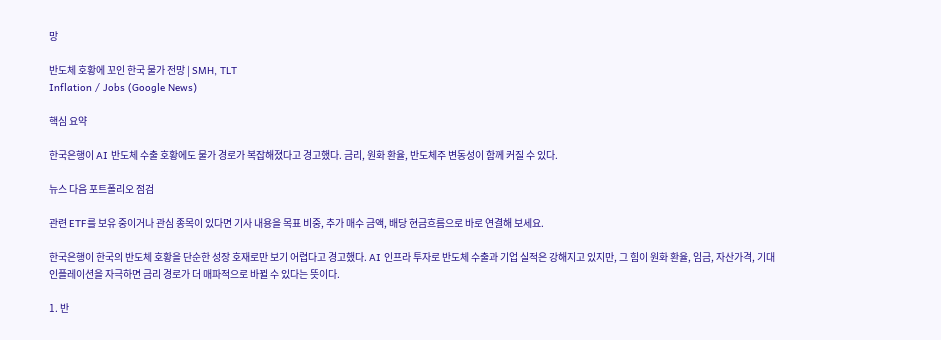망

반도체 호황에 꼬인 한국 물가 전망 | SMH, TLT
Inflation / Jobs (Google News)

핵심 요약

한국은행이 AI 반도체 수출 호황에도 물가 경로가 복잡해졌다고 경고했다. 금리, 원화 환율, 반도체주 변동성이 함께 커질 수 있다.

뉴스 다음 포트폴리오 점검

관련 ETF를 보유 중이거나 관심 종목이 있다면 기사 내용을 목표 비중, 추가 매수 금액, 배당 현금흐름으로 바로 연결해 보세요.

한국은행이 한국의 반도체 호황을 단순한 성장 호재로만 보기 어렵다고 경고했다. AI 인프라 투자로 반도체 수출과 기업 실적은 강해지고 있지만, 그 힘이 원화 환율, 임금, 자산가격, 기대인플레이션을 자극하면 금리 경로가 더 매파적으로 바뀔 수 있다는 뜻이다.

1. 반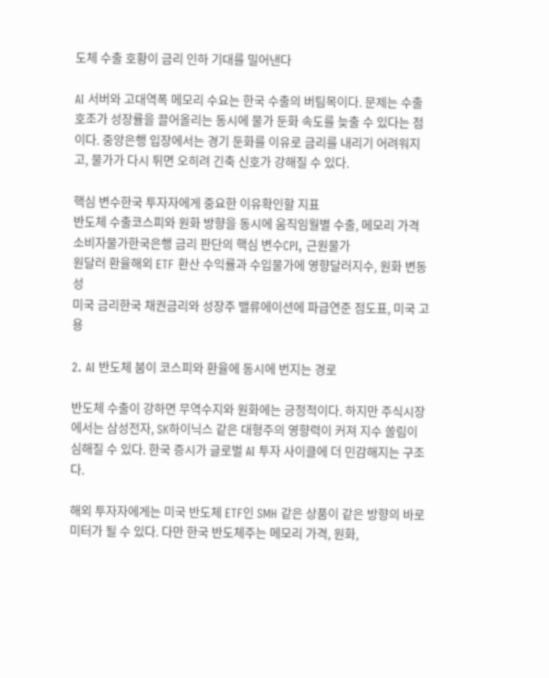도체 수출 호황이 금리 인하 기대를 밀어낸다

AI 서버와 고대역폭 메모리 수요는 한국 수출의 버팀목이다. 문제는 수출 호조가 성장률을 끌어올리는 동시에 물가 둔화 속도를 늦출 수 있다는 점이다. 중앙은행 입장에서는 경기 둔화를 이유로 금리를 내리기 어려워지고, 물가가 다시 튀면 오히려 긴축 신호가 강해질 수 있다.

핵심 변수한국 투자자에게 중요한 이유확인할 지표
반도체 수출코스피와 원화 방향을 동시에 움직임월별 수출, 메모리 가격
소비자물가한국은행 금리 판단의 핵심 변수CPI, 근원물가
원달러 환율해외 ETF 환산 수익률과 수입물가에 영향달러지수, 원화 변동성
미국 금리한국 채권금리와 성장주 밸류에이션에 파급연준 점도표, 미국 고용

2. AI 반도체 붐이 코스피와 환율에 동시에 번지는 경로

반도체 수출이 강하면 무역수지와 원화에는 긍정적이다. 하지만 주식시장에서는 삼성전자, SK하이닉스 같은 대형주의 영향력이 커져 지수 쏠림이 심해질 수 있다. 한국 증시가 글로벌 AI 투자 사이클에 더 민감해지는 구조다.

해외 투자자에게는 미국 반도체 ETF인 SMH 같은 상품이 같은 방향의 바로미터가 될 수 있다. 다만 한국 반도체주는 메모리 가격, 원화,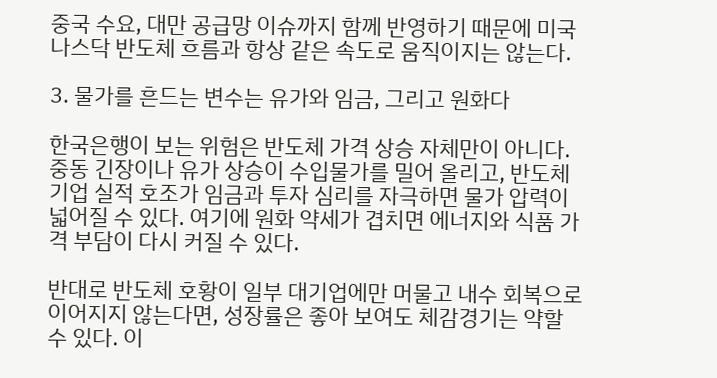중국 수요, 대만 공급망 이슈까지 함께 반영하기 때문에 미국 나스닥 반도체 흐름과 항상 같은 속도로 움직이지는 않는다.

3. 물가를 흔드는 변수는 유가와 임금, 그리고 원화다

한국은행이 보는 위험은 반도체 가격 상승 자체만이 아니다. 중동 긴장이나 유가 상승이 수입물가를 밀어 올리고, 반도체 기업 실적 호조가 임금과 투자 심리를 자극하면 물가 압력이 넓어질 수 있다. 여기에 원화 약세가 겹치면 에너지와 식품 가격 부담이 다시 커질 수 있다.

반대로 반도체 호황이 일부 대기업에만 머물고 내수 회복으로 이어지지 않는다면, 성장률은 좋아 보여도 체감경기는 약할 수 있다. 이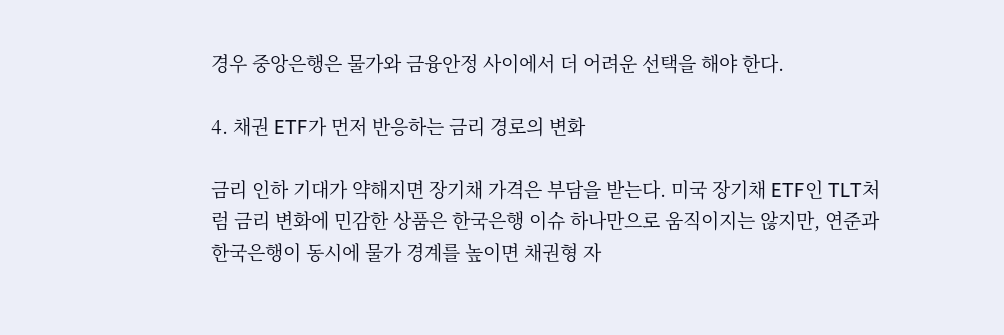경우 중앙은행은 물가와 금융안정 사이에서 더 어려운 선택을 해야 한다.

4. 채권 ETF가 먼저 반응하는 금리 경로의 변화

금리 인하 기대가 약해지면 장기채 가격은 부담을 받는다. 미국 장기채 ETF인 TLT처럼 금리 변화에 민감한 상품은 한국은행 이슈 하나만으로 움직이지는 않지만, 연준과 한국은행이 동시에 물가 경계를 높이면 채권형 자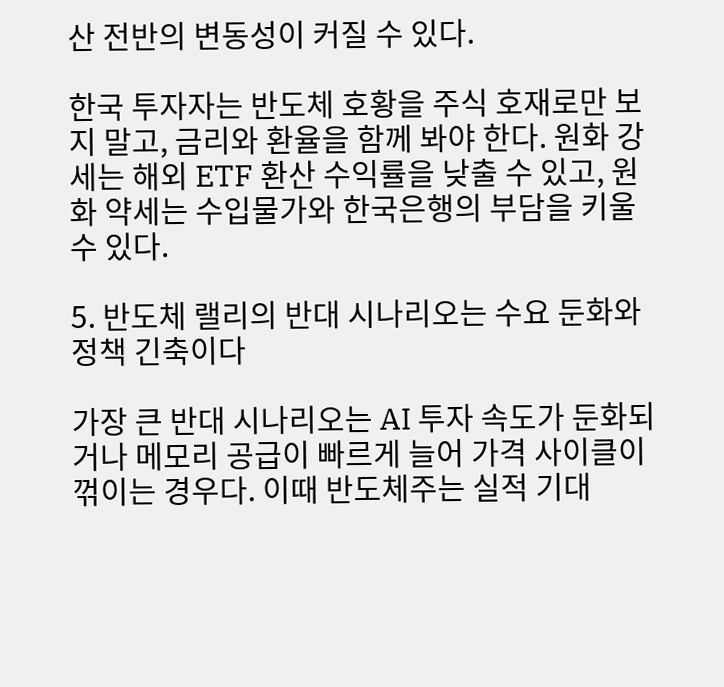산 전반의 변동성이 커질 수 있다.

한국 투자자는 반도체 호황을 주식 호재로만 보지 말고, 금리와 환율을 함께 봐야 한다. 원화 강세는 해외 ETF 환산 수익률을 낮출 수 있고, 원화 약세는 수입물가와 한국은행의 부담을 키울 수 있다.

5. 반도체 랠리의 반대 시나리오는 수요 둔화와 정책 긴축이다

가장 큰 반대 시나리오는 AI 투자 속도가 둔화되거나 메모리 공급이 빠르게 늘어 가격 사이클이 꺾이는 경우다. 이때 반도체주는 실적 기대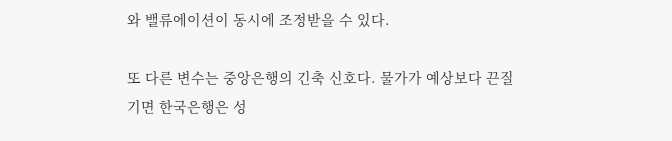와 밸류에이션이 동시에 조정받을 수 있다.

또 다른 변수는 중앙은행의 긴축 신호다. 물가가 예상보다 끈질기면 한국은행은 성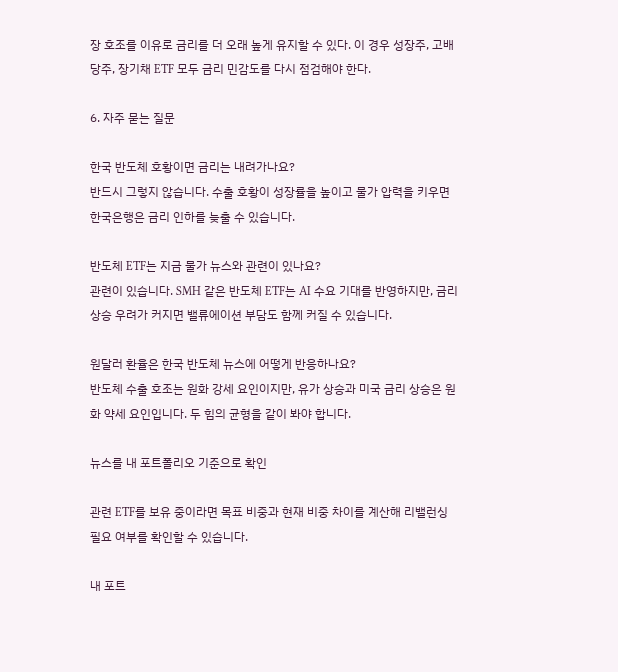장 호조를 이유로 금리를 더 오래 높게 유지할 수 있다. 이 경우 성장주, 고배당주, 장기채 ETF 모두 금리 민감도를 다시 점검해야 한다.

6. 자주 묻는 질문

한국 반도체 호황이면 금리는 내려가나요?
반드시 그렇지 않습니다. 수출 호황이 성장률을 높이고 물가 압력을 키우면 한국은행은 금리 인하를 늦출 수 있습니다.

반도체 ETF는 지금 물가 뉴스와 관련이 있나요?
관련이 있습니다. SMH 같은 반도체 ETF는 AI 수요 기대를 반영하지만, 금리 상승 우려가 커지면 밸류에이션 부담도 함께 커질 수 있습니다.

원달러 환율은 한국 반도체 뉴스에 어떻게 반응하나요?
반도체 수출 호조는 원화 강세 요인이지만, 유가 상승과 미국 금리 상승은 원화 약세 요인입니다. 두 힘의 균형을 같이 봐야 합니다.

뉴스를 내 포트폴리오 기준으로 확인

관련 ETF를 보유 중이라면 목표 비중과 현재 비중 차이를 계산해 리밸런싱 필요 여부를 확인할 수 있습니다.

내 포트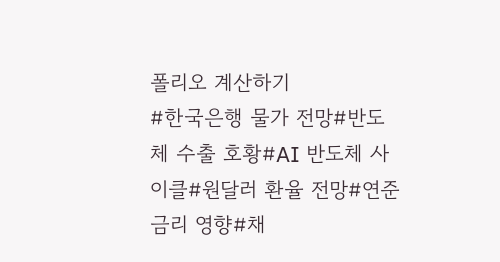폴리오 계산하기
#한국은행 물가 전망#반도체 수출 호황#AI 반도체 사이클#원달러 환율 전망#연준 금리 영향#채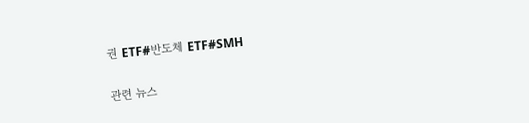권 ETF#반도체 ETF#SMH

관련 뉴스